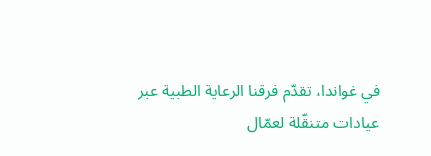في غواندا، تقدّم فرقنا الرعاية الطبية عبر عيادات متنقّلة لعمّال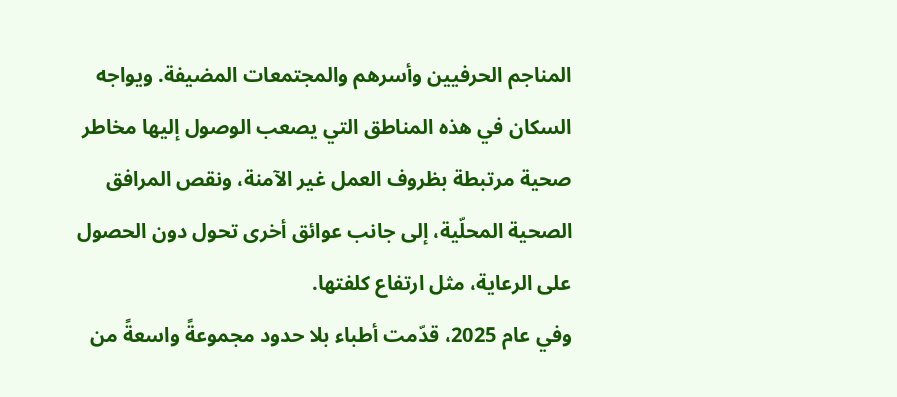المناجم الحرفيين وأسرهم والمجتمعات المضيفة. ويواجه السكان في هذه المناطق التي يصعب الوصول إليها مخاطر صحية مرتبطة بظروف العمل غير الآمنة، ونقص المرافق الصحية المحلّية، إلى جانب عوائق أخرى تحول دون الحصول على الرعاية، مثل ارتفاع كلفتها.
وفي عام 2025، قدّمت أطباء بلا حدود مجموعةً واسعةً من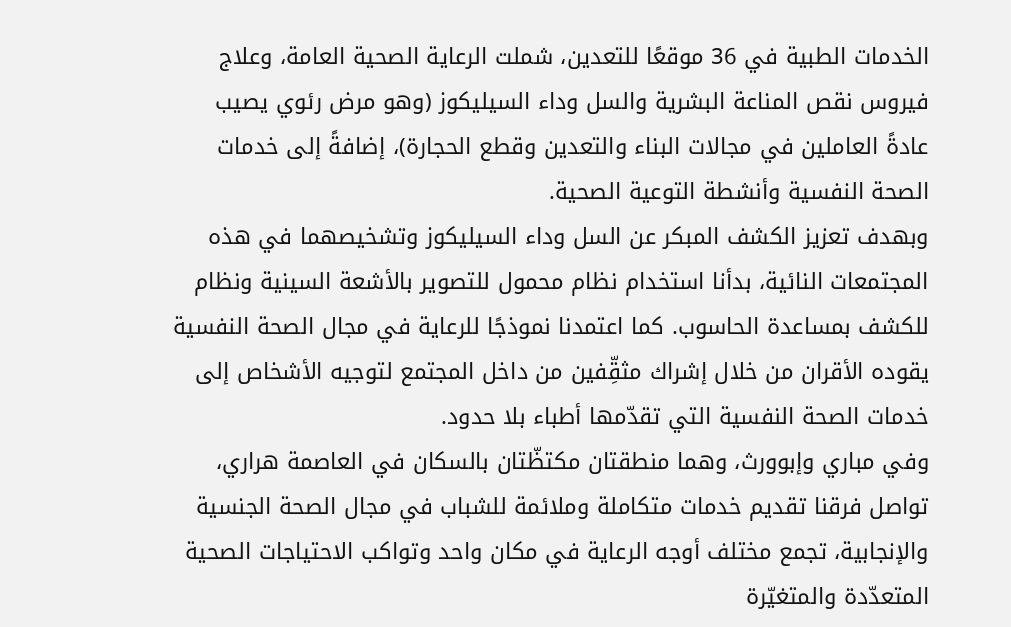الخدمات الطبية في 36 موقعًا للتعدين، شملت الرعاية الصحية العامة، وعلاج فيروس نقص المناعة البشرية والسل وداء السيليكوز (وهو مرض رئوي يصيب عادةً العاملين في مجالات البناء والتعدين وقطع الحجارة)، إضافةً إلى خدمات الصحة النفسية وأنشطة التوعية الصحية.
وبهدف تعزيز الكشف المبكر عن السل وداء السيليكوز وتشخيصهما في هذه المجتمعات النائية، بدأنا استخدام نظام محمول للتصوير بالأشعة السينية ونظام للكشف بمساعدة الحاسوب. كما اعتمدنا نموذجًا للرعاية في مجال الصحة النفسية يقوده الأقران من خلال إشراك مثقِّفين من داخل المجتمع لتوجيه الأشخاص إلى خدمات الصحة النفسية التي تقدّمها أطباء بلا حدود.
وفي مباري وإبوورث، وهما منطقتان مكتظّتان بالسكان في العاصمة هراري، تواصل فرقنا تقديم خدمات متكاملة وملائمة للشباب في مجال الصحة الجنسية والإنجابية، تجمع مختلف أوجه الرعاية في مكان واحد وتواكب الاحتياجات الصحية المتعدّدة والمتغيّرة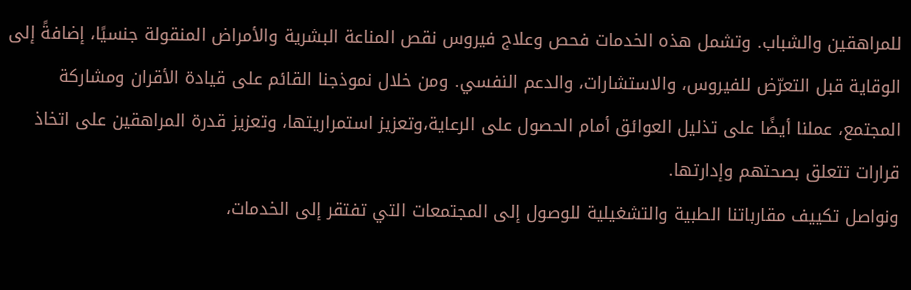للمراهقين والشباب. وتشمل هذه الخدمات فحص وعلاج فيروس نقص المناعة البشرية والأمراض المنقولة جنسيًا، إضافةً إلى الوقاية قبل التعرّض للفيروس، والاستشارات، والدعم النفسي. ومن خلال نموذجنا القائم على قيادة الأقران ومشاركة المجتمع، عملنا أيضًا على تذليل العوائق أمام الحصول على الرعاية،وتعزيز استمراريتها، وتعزيز قدرة المراهقين على اتخاذ قرارات تتعلق بصحتهم وإدارتها.
ونواصل تكييف مقارباتنا الطبية والتشغيلية للوصول إلى المجتمعات التي تفتقر إلى الخدمات،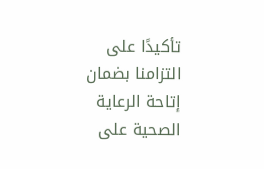تأكيدًا على التزامنا بضمان إتاحة الرعاية الصحية على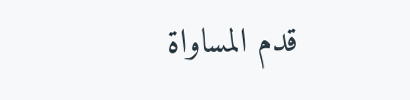قدم المساواة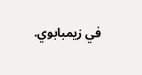في زيمبابوي.